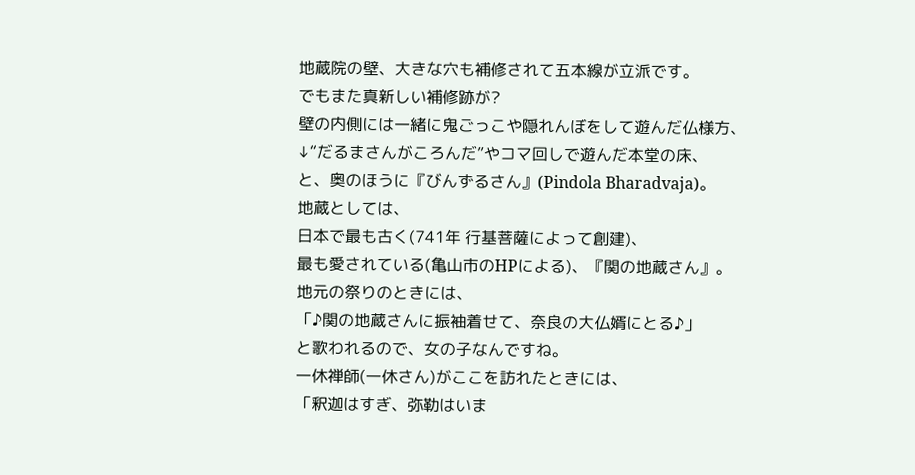地蔵院の壁、大きな穴も補修されて五本線が立派です。
でもまた真新しい補修跡が?
壁の内側には一緒に鬼ごっこや隠れんぼをして遊んだ仏様方、
↓“だるまさんがころんだ”やコマ回しで遊んだ本堂の床、
と、奥のほうに『びんずるさん』(Pindola Bharadvaja)。
地蔵としては、
日本で最も古く(741年 行基菩薩によって創建)、
最も愛されている(亀山市のHPによる)、『関の地蔵さん』。
地元の祭りのときには、
「♪関の地蔵さんに振袖着せて、奈良の大仏婿にとる♪」
と歌われるので、女の子なんですね。
一休禅師(一休さん)がここを訪れたときには、
「釈迦はすぎ、弥勒はいま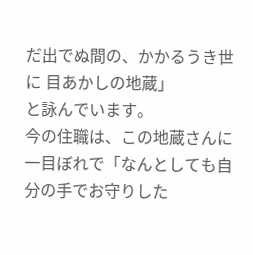だ出でぬ間の、かかるうき世に 目あかしの地蔵」
と詠んでいます。
今の住職は、この地蔵さんに一目ぼれで「なんとしても自分の手でお守りした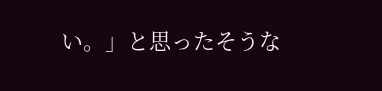い。」と思ったそうな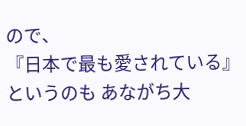ので、
『日本で最も愛されている』というのも あながち大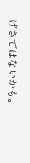げさではないかも。